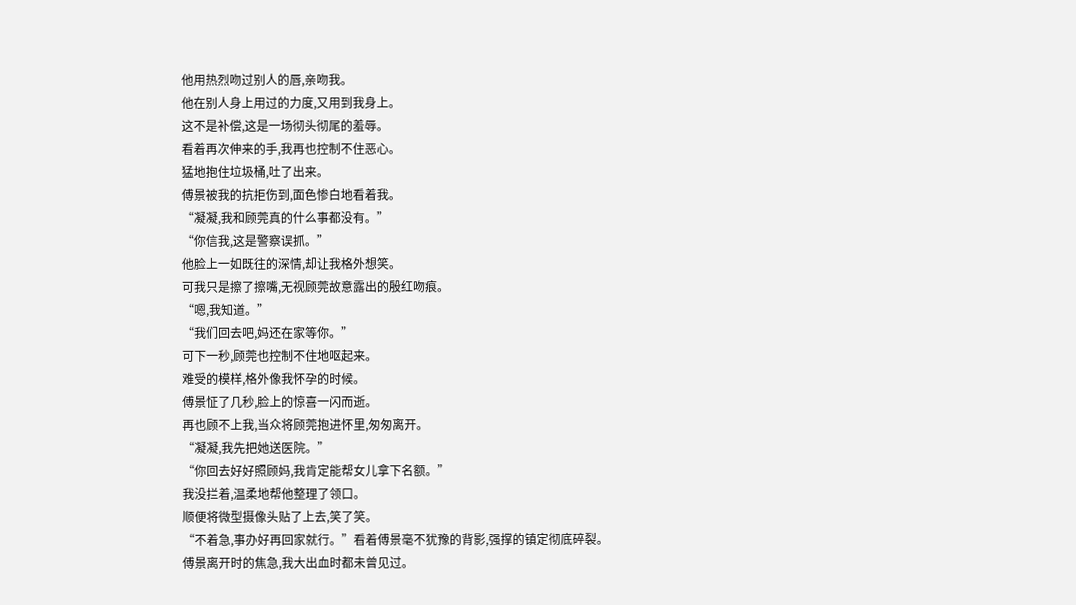他用热烈吻过别人的唇,亲吻我。
他在别人身上用过的力度,又用到我身上。
这不是补偿,这是一场彻头彻尾的羞辱。
看着再次伸来的手,我再也控制不住恶心。
猛地抱住垃圾桶,吐了出来。
傅景被我的抗拒伤到,面色惨白地看着我。
“凝凝,我和顾莞真的什么事都没有。”
“你信我,这是警察误抓。”
他脸上一如既往的深情,却让我格外想笑。
可我只是擦了擦嘴,无视顾莞故意露出的殷红吻痕。
“嗯,我知道。”
“我们回去吧,妈还在家等你。”
可下一秒,顾莞也控制不住地呕起来。
难受的模样,格外像我怀孕的时候。
傅景怔了几秒,脸上的惊喜一闪而逝。
再也顾不上我,当众将顾莞抱进怀里,匆匆离开。
“凝凝,我先把她送医院。”
“你回去好好照顾妈,我肯定能帮女儿拿下名额。”
我没拦着,温柔地帮他整理了领口。
顺便将微型摄像头贴了上去,笑了笑。
“不着急,事办好再回家就行。”看着傅景毫不犹豫的背影,强撑的镇定彻底碎裂。
傅景离开时的焦急,我大出血时都未曾见过。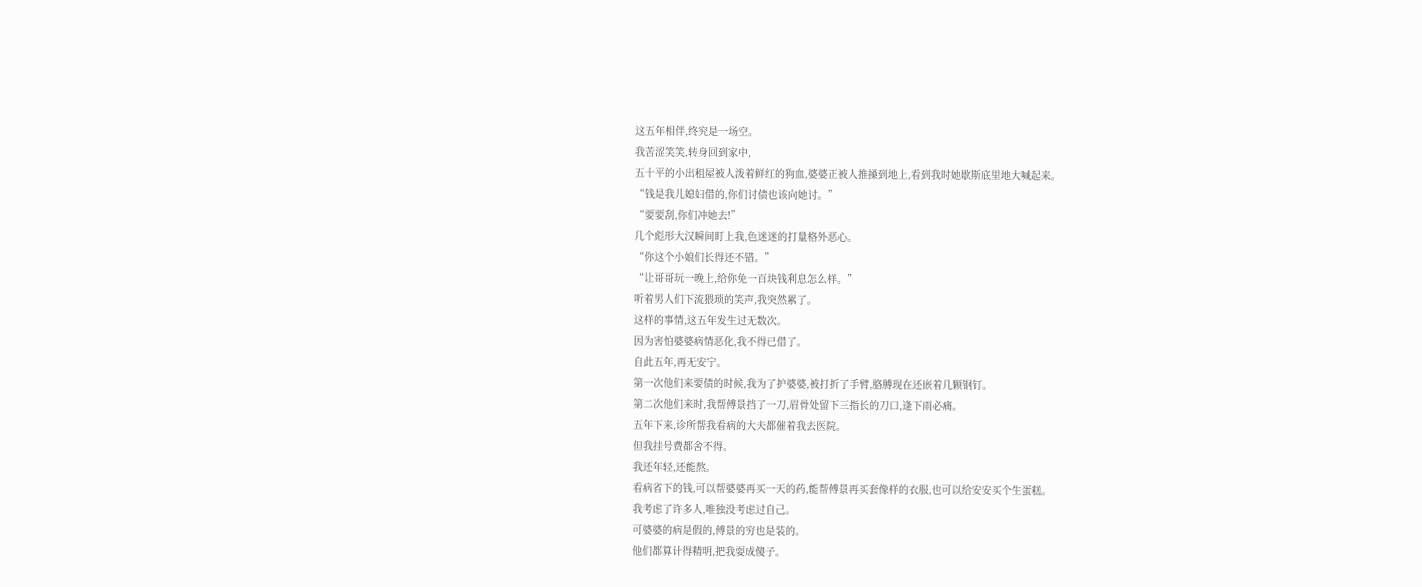这五年相伴,终究是一场空。
我苦涩笑笑,转身回到家中,
五十平的小出租屋被人泼着鲜红的狗血,婆婆正被人推搡到地上,看到我时她歇斯底里地大喊起来。
“钱是我儿媳妇借的,你们讨债也该向她讨。”
“要要刮,你们冲她去!”
几个彪形大汉瞬间盯上我,色迷迷的打量格外恶心。
“你这个小娘们长得还不错。”
“让哥哥玩一晚上,给你免一百块钱利息怎么样。”
听着男人们下流猥琐的笑声,我突然累了。
这样的事情,这五年发生过无数次。
因为害怕婆婆病情恶化,我不得已借了。
自此五年,再无安宁。
第一次他们来要债的时候,我为了护婆婆,被打折了手臂,胳膊现在还嵌着几颗钢钉。
第二次他们来时,我帮傅景挡了一刀,眉骨处留下三指长的刀口,逢下雨必痛。
五年下来,诊所帮我看病的大夫都催着我去医院。
但我挂号费都舍不得。
我还年轻,还能熬。
看病省下的钱,可以帮婆婆再买一天的药,能帮傅景再买套像样的衣服,也可以给安安买个生蛋糕。
我考虑了许多人,唯独没考虑过自己。
可婆婆的病是假的,傅景的穷也是装的。
他们都算计得精明,把我耍成傻子。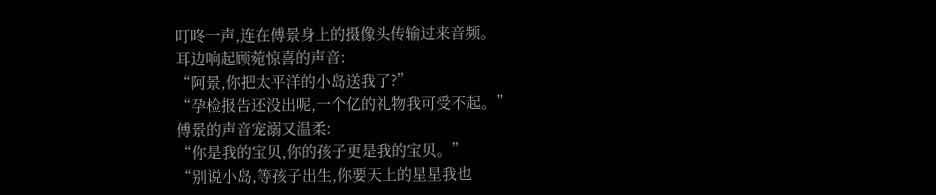叮咚一声,连在傅景身上的摄像头传输过来音频。
耳边响起顾菀惊喜的声音:
“阿景,你把太平洋的小岛送我了?”
“孕检报告还没出呢,一个亿的礼物我可受不起。”
傅景的声音宠溺又温柔:
“你是我的宝贝,你的孩子更是我的宝贝。”
“别说小岛,等孩子出生,你要天上的星星我也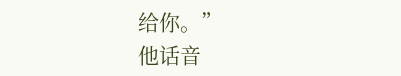给你。”
他话音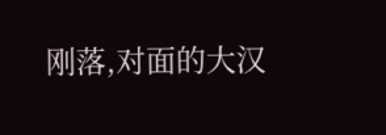刚落,对面的大汉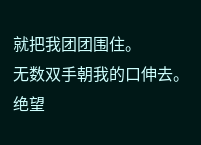就把我团团围住。
无数双手朝我的口伸去。
绝望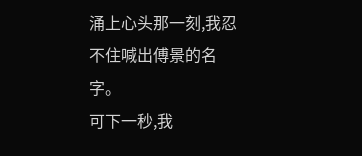涌上心头那一刻,我忍不住喊出傅景的名字。
可下一秒,我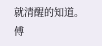就清醒的知道。
傅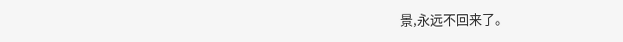景,永远不回来了。